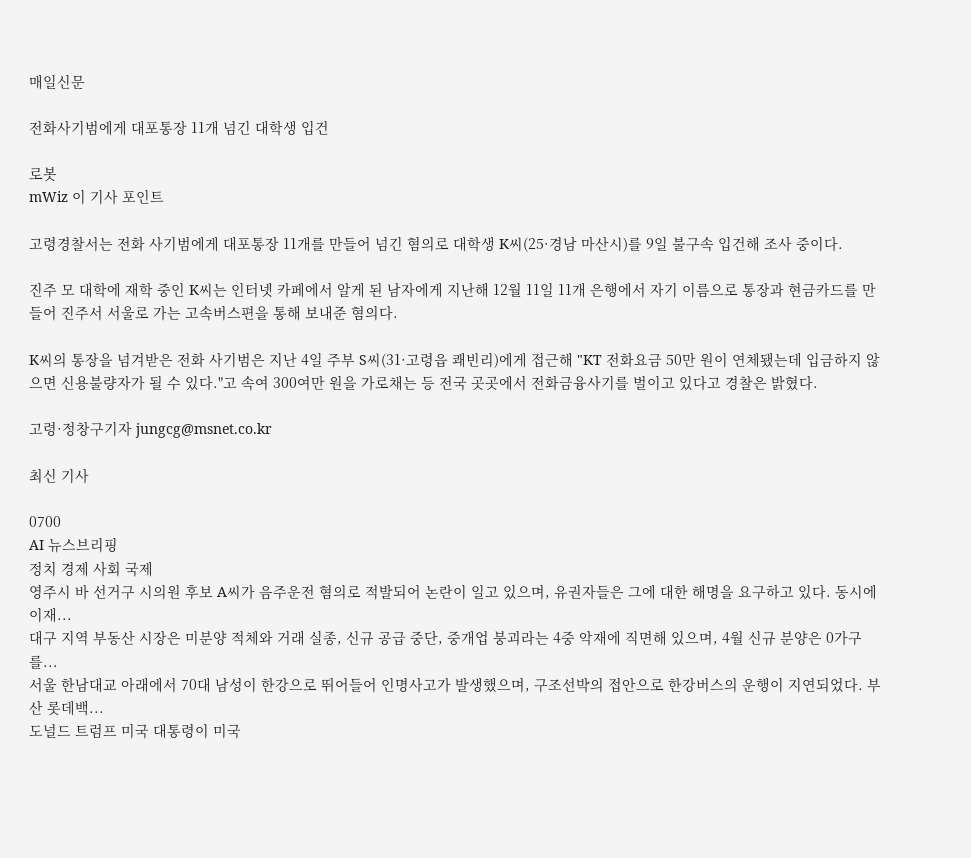매일신문

전화사기범에게 대포통장 11개 넘긴 대학생 입건

로봇
mWiz 이 기사 포인트

고령경찰서는 전화 사기범에게 대포통장 11개를 만들어 넘긴 혐의로 대학생 K씨(25·경남 마산시)를 9일 불구속 입건해 조사 중이다.

진주 모 대학에 재학 중인 K씨는 인터넷 카페에서 알게 된 남자에게 지난해 12월 11일 11개 은행에서 자기 이름으로 통장과 현금카드를 만들어 진주서 서울로 가는 고속버스편을 통해 보내준 혐의다.

K씨의 통장을 넘겨받은 전화 사기범은 지난 4일 주부 S씨(31·고령읍 쾌빈리)에게 접근해 "KT 전화요금 50만 원이 연체됐는데 입금하지 않으면 신용불량자가 될 수 있다."고 속여 300여만 원을 가로채는 등 전국 곳곳에서 전화금융사기를 벌이고 있다고 경찰은 밝혔다.

고령·정창구기자 jungcg@msnet.co.kr

최신 기사

0700
AI 뉴스브리핑
정치 경제 사회 국제
영주시 바 선거구 시의원 후보 A씨가 음주운전 혐의로 적발되어 논란이 일고 있으며, 유권자들은 그에 대한 해명을 요구하고 있다. 동시에 이재...
대구 지역 부동산 시장은 미분양 적체와 거래 실종, 신규 공급 중단, 중개업 붕괴라는 4중 악재에 직면해 있으며, 4월 신규 분양은 0가구를...
서울 한남대교 아래에서 70대 남성이 한강으로 뛰어들어 인명사고가 발생했으며, 구조선박의 접안으로 한강버스의 운행이 지연되었다. 부산 롯데백...
도널드 트럼프 미국 대통령이 미국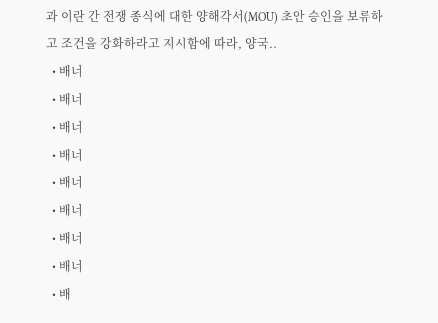과 이란 간 전쟁 종식에 대한 양해각서(MOU) 초안 승인을 보류하고 조건을 강화하라고 지시함에 따라, 양국..
  • 배너
  • 배너
  • 배너
  • 배너
  • 배너
  • 배너
  • 배너
  • 배너
  • 배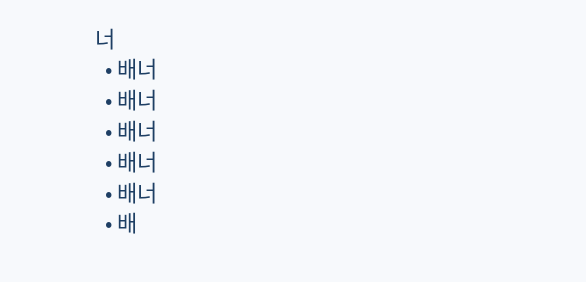너
  • 배너
  • 배너
  • 배너
  • 배너
  • 배너
  • 배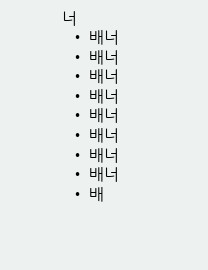너
  • 배너
  • 배너
  • 배너
  • 배너
  • 배너
  • 배너
  • 배너
  • 배너
  • 배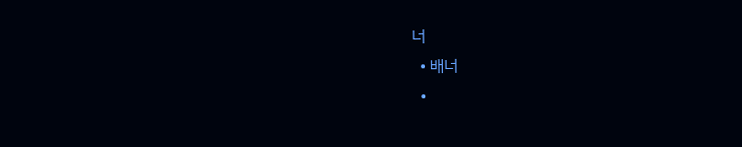너
  • 배너
  •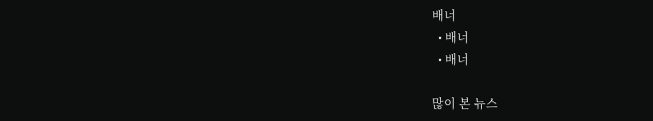배너
  • 배너
  • 배너

많이 본 뉴스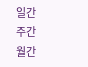일간
주간
월간